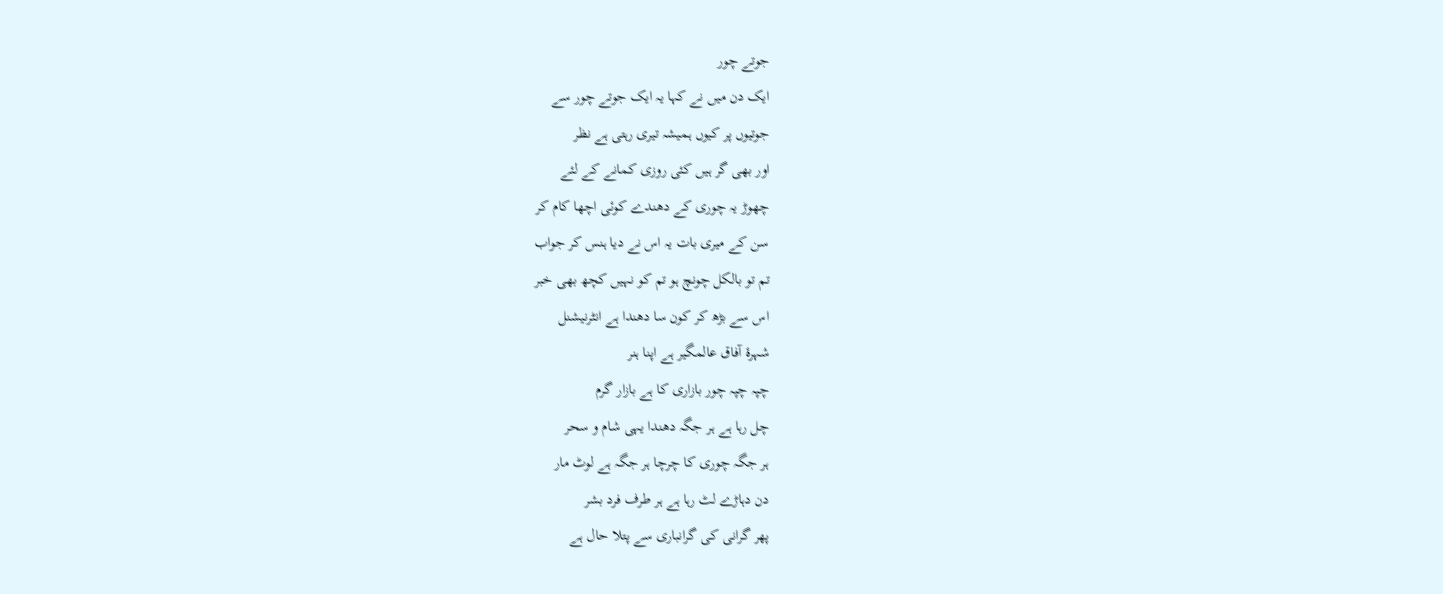جوتے چور
ایک دن میں نے کہا یہ ایک جوتے چور سے
جوتیوں پر کیوں ہمیشہ تیری رہتی ہے نظر
اور بھی گر ہیں کئی روزی کمانے کے لئے
چھوڑ یہ چوری کے دھندے کوئی اچھا کام کر
سن کے میری بات یہ اس نے دیا ہنس کر جواب
تم تو بالکل چونچ ہو تم کو نہیں کچھ بھی خبر
اس سے بڑھ کر کون سا دھندا ہے انٹرنیشنل
شہرۂ آفاق عالمگیر ہے اپنا ہنر
چپہ چپہ چور بازاری کا ہے بازار گرم
چل رہا ہے ہر جگہ دھندا یہی شام و سحر
ہر جگہ چوری کا چرچا ہر جگہ ہے لوٹ مار
دن دہاڑے لٹ رہا ہے ہر طرف فرد بشر
پھر گرانی کی گرانباری سے پتلا حال ہے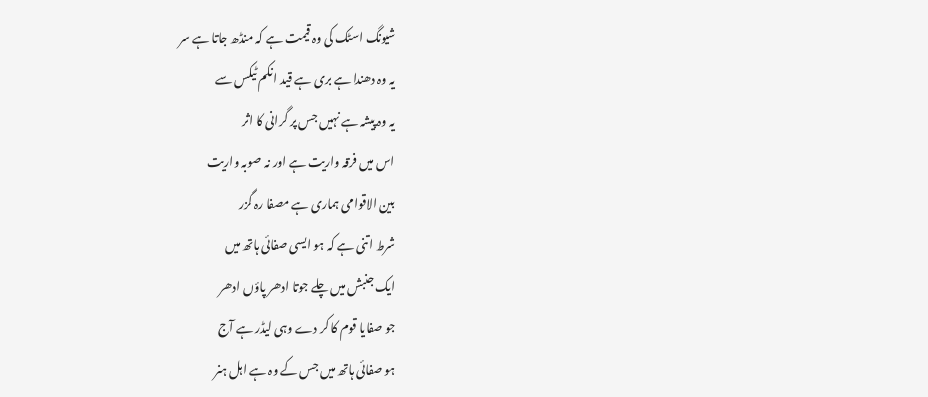شیونگ اسٹک کی وہ قیمت ہے کہ منڈھ جاتا ہے سر
یہ وہ دھندا ہے بری ہے قید انکم ٹیکس سے
یہ وہ پیشہ ہے نہیں جس پر گرانی کا اثر
اس میں فرقہ واریت ہے اور نہ صوبہ واریت
بین الاقوامی ہماری ہے مصفا رہ گزر
شرط اتنی ہے کہ ہو ایسی صفائی ہاتھ میں
ایک جنبش میں چلے جوتا ادھر پاؤں ادھر
جو صفایا قوم کا کر دے وہی لیڈر ہے آج
ہو صفائی ہاتھ میں جس کے وہ ہے اہل ہنر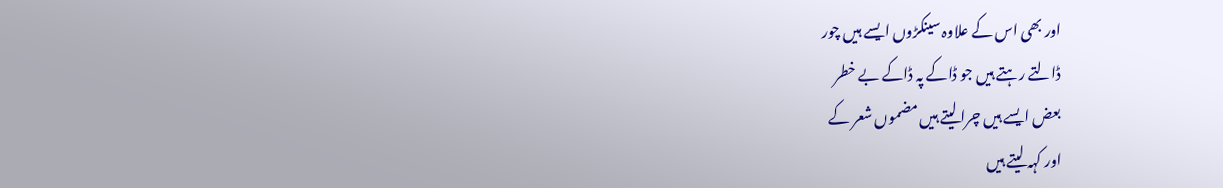اور بھی اس کے علاوہ سینکڑوں ایسے ہیں چور
ڈالتے رہتے ہیں جو ڈاکے پہ ڈاکے بے خطر
بعض ایسے ہیں چرا لیتے ہیں مضموں شعر کے
اور کہہ لیتے ہیں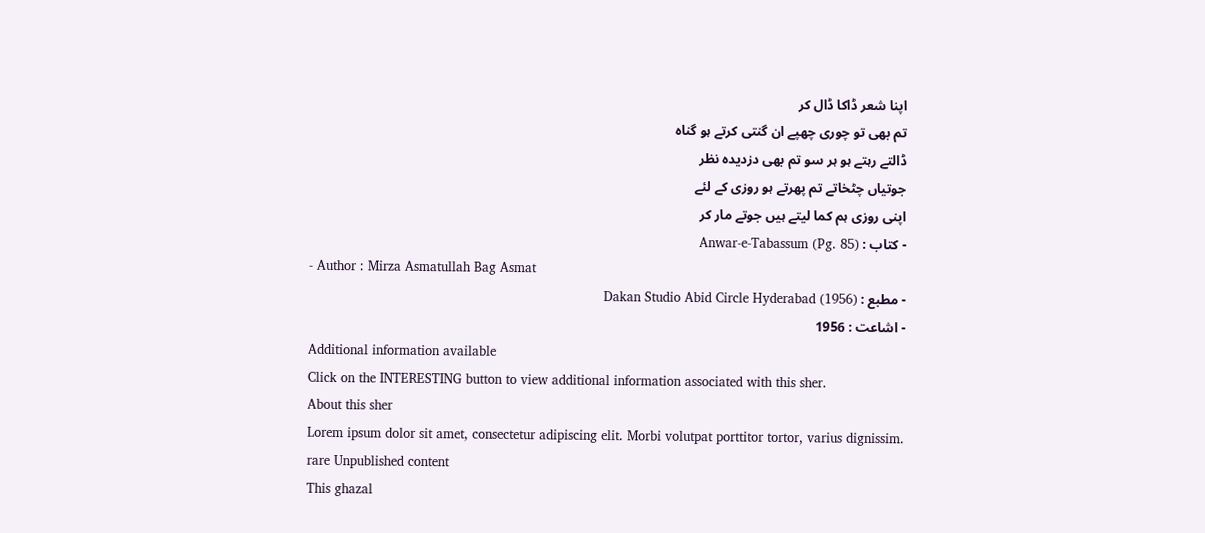اپنا شعر ڈاکا ڈال کر
تم بھی تو چوری چھپے ان گنتی کرتے ہو گناہ
ڈالتے رہتے ہو ہر سو تم بھی دزدیدہ نظر
جوتیاں چٹخاتے تم پھرتے ہو روزی کے لئے
اپنی روزی ہم کما لیتے ہیں جوتے مار کر
- کتاب : Anwar-e-Tabassum (Pg. 85)
- Author : Mirza Asmatullah Bag Asmat
- مطبع : Dakan Studio Abid Circle Hyderabad (1956)
- اشاعت : 1956
Additional information available
Click on the INTERESTING button to view additional information associated with this sher.
About this sher
Lorem ipsum dolor sit amet, consectetur adipiscing elit. Morbi volutpat porttitor tortor, varius dignissim.
rare Unpublished content
This ghazal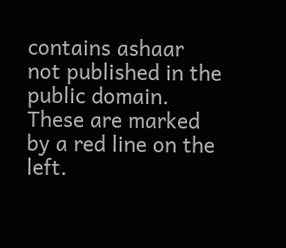contains ashaar not published in the public domain. These are marked by a red line on the left.